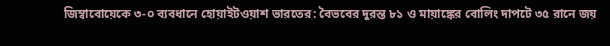জিম্বাবোয়েকে ৩-০ ব্যবধানে হোয়াইটওয়াশ ভারতের: বৈভবের দুরন্ত ৮১ ও মায়াঙ্কের বোলিং দাপটে ৩৫ রানে জয়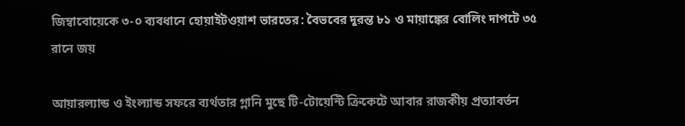জিম্বাবোয়েকে ৩-০ ব্যবধানে হোয়াইটওয়াশ ভারতের: বৈভবের দুরন্ত ৮১ ও মায়াঙ্কের বোলিং দাপটে ৩৫ রানে জয়

আয়ারল্যান্ড ও ইংল্যান্ড সফরে ব্যর্থতার গ্লানি মুছে টি-টোয়েন্টি ক্রিকেটে আবার রাজকীয় প্রত্যাবর্তন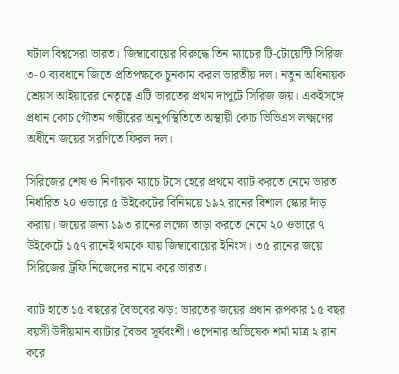ঘটাল বিশ্বসেরা ভারত। জিম্বাবোয়ের বিরুদ্ধে তিন ম্যাচের টি-টোয়েন্টি সিরিজ ৩-০ ব্যবধানে জিতে প্রতিপক্ষকে চুনকাম করল ভারতীয় দল। নতুন অধিনায়ক শ্রেয়স আইয়ারের নেতৃত্বে এটি ভারতের প্রথম দাপুটে সিরিজ জয়। একইসঙ্গে প্রধান কোচ গৌতম গম্ভীরের অনুপস্থিতিতে অস্থায়ী কোচ ভিভিএস লক্ষ্মণের অধীনে জয়ের সরণিতে ফিরল দল।

সিরিজের শেষ ও নির্ণায়ক ম্যাচে টসে হেরে প্রথমে ব্যাট করতে নেমে ভারত নির্ধারিত ২০ ওভারে ৫ উইকেটের বিনিময়ে ১৯২ রানের বিশাল স্কোর দাঁড় করায়। জয়ের জন্য ১৯৩ রানের লক্ষ্যে তাড়া করতে নেমে ২০ ওভারে ৭ উইকেটে ১৫৭ রানেই থমকে যায় জিম্বাবোয়ের ইনিংস। ৩৫ রানের জয়ে সিরিজের ট্রফি নিজেদের নামে করে ভারত।

ব্যাট হাতে ১৫ বছরের বৈভবের ঝড়: ভারতের জয়ের প্রধান রূপকার ১৫ বছর বয়সী উদীয়মান ব্যাটার বৈভব সূর্যবংশী। ওপেনার অভিষেক শর্মা মাত্র ২ রান করে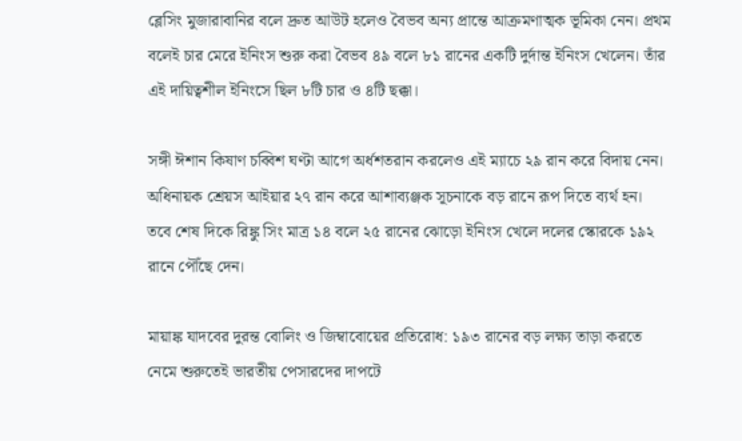ব্লেসিং মুজারাবানির বলে দ্রুত আউট হলেও বৈভব অন্য প্রান্তে আক্রমণাত্মক ভূমিকা নেন। প্রথম বলেই চার মেরে ইনিংস শুরু করা বৈভব ৪৯ বলে ৮১ রানের একটি দুর্দান্ত ইনিংস খেলেন। তাঁর এই দায়িত্বশীল ইনিংসে ছিল ৮টি চার ও ৪টি ছক্কা।

সঙ্গী ঈশান কিষাণ চব্বিশ ঘণ্টা আগে অর্ধশতরান করলেও এই ম্যাচে ২৯ রান করে বিদায় নেন। অধিনায়ক শ্রেয়স আইয়ার ২৭ রান করে আশাব্যঞ্জক সূচনাকে বড় রানে রূপ দিতে ব্যর্থ হন। তবে শেষ দিকে রিঙ্কু সিং মাত্র ১৪ বলে ২৫ রানের ঝোড়ো ইনিংস খেলে দলের স্কোরকে ১৯২ রানে পৌঁছে দেন।

মায়াঙ্ক যাদবের দুরন্ত বোলিং ও জিম্বাবোয়ের প্রতিরোধ: ১৯৩ রানের বড় লক্ষ্য তাড়া করতে নেমে শুরুতেই ভারতীয় পেসারদের দাপটে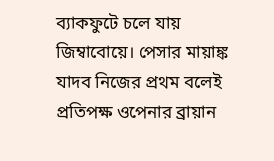ব্যাকফুটে চলে যায় জিম্বাবোয়ে। পেসার মায়াঙ্ক যাদব নিজের প্রথম বলেই প্রতিপক্ষ ওপেনার ব্রায়ান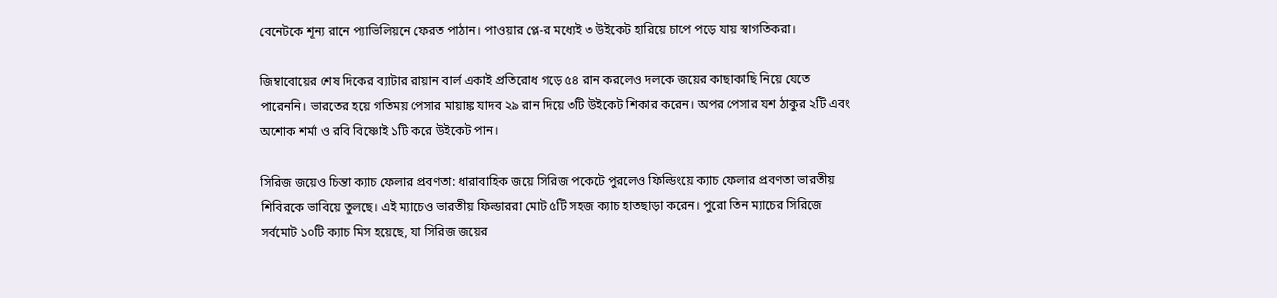বেনেটকে শূন্য রানে প্যাভিলিয়নে ফেরত পাঠান। পাওয়ার প্লে-র মধ্যেই ৩ উইকেট হারিয়ে চাপে পড়ে যায় স্বাগতিকরা।

জিম্বাবোয়ের শেষ দিকের ব্যাটার রায়ান বার্ল একাই প্রতিরোধ গড়ে ৫৪ রান করলেও দলকে জয়ের কাছাকাছি নিয়ে যেতে পারেননি। ভারতের হয়ে গতিময় পেসার মায়াঙ্ক যাদব ২৯ রান দিয়ে ৩টি উইকেট শিকার করেন। অপর পেসার যশ ঠাকুর ২টি এবং অশোক শর্মা ও রবি বিষ্ণোই ১টি করে উইকেট পান।

সিরিজ জয়েও চিন্তা ক্যাচ ফেলার প্রবণতা: ধারাবাহিক জয়ে সিরিজ পকেটে পুরলেও ফিল্ডিংয়ে ক্যাচ ফেলার প্রবণতা ভারতীয় শিবিরকে ভাবিয়ে তুলছে। এই ম্যাচেও ভারতীয় ফিল্ডাররা মোট ৫টি সহজ ক্যাচ হাতছাড়া করেন। পুরো তিন ম্যাচের সিরিজে সর্বমোট ১০টি ক্যাচ মিস হয়েছে, যা সিরিজ জয়ের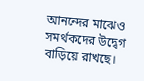আনন্দের মাঝেও সমর্থকদের উদ্বেগ বাড়িয়ে রাখছে।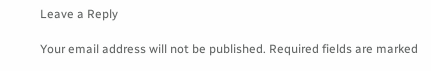Leave a Reply

Your email address will not be published. Required fields are marked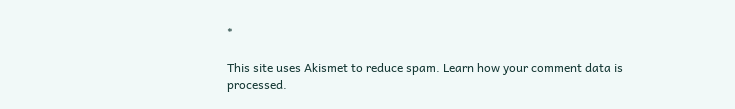*

This site uses Akismet to reduce spam. Learn how your comment data is processed.